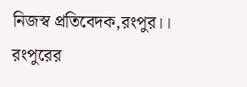নিজস্ব প্রতিবেদক,রংপুর।।
রংপুরের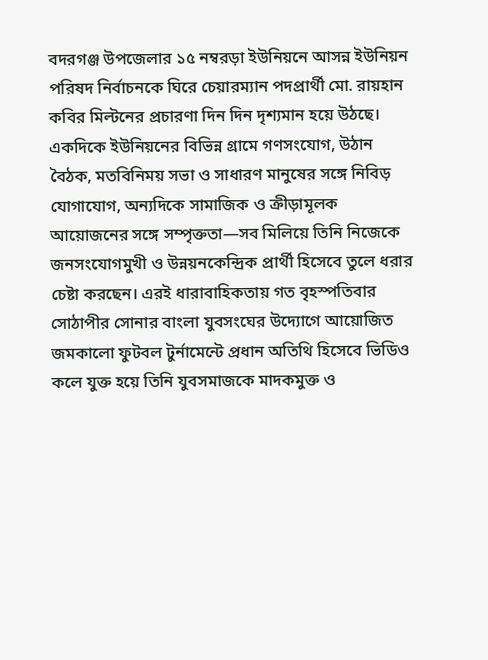বদরগঞ্জ উপজেলার ১৫ নম্বরড়া ইউনিয়নে আসন্ন ইউনিয়ন পরিষদ নির্বাচনকে ঘিরে চেয়ারম্যান পদপ্রার্থী মো. রায়হান কবির মিল্টনের প্রচারণা দিন দিন দৃশ্যমান হয়ে উঠছে। একদিকে ইউনিয়নের বিভিন্ন গ্রামে গণসংযোগ, উঠান বৈঠক, মতবিনিময় সভা ও সাধারণ মানুষের সঙ্গে নিবিড় যোগাযোগ, অন্যদিকে সামাজিক ও ক্রীড়ামূলক আয়োজনের সঙ্গে সম্পৃক্ততা—সব মিলিয়ে তিনি নিজেকে জনসংযোগমুখী ও উন্নয়নকেন্দ্রিক প্রার্থী হিসেবে তুলে ধরার চেষ্টা করছেন। এরই ধারাবাহিকতায় গত বৃহস্পতিবার সোঠাপীর সোনার বাংলা যুবসংঘের উদ্যোগে আয়োজিত জমকালো ফুটবল টুর্নামেন্টে প্রধান অতিথি হিসেবে ভিডিও কলে যুক্ত হয়ে তিনি যুবসমাজকে মাদকমুক্ত ও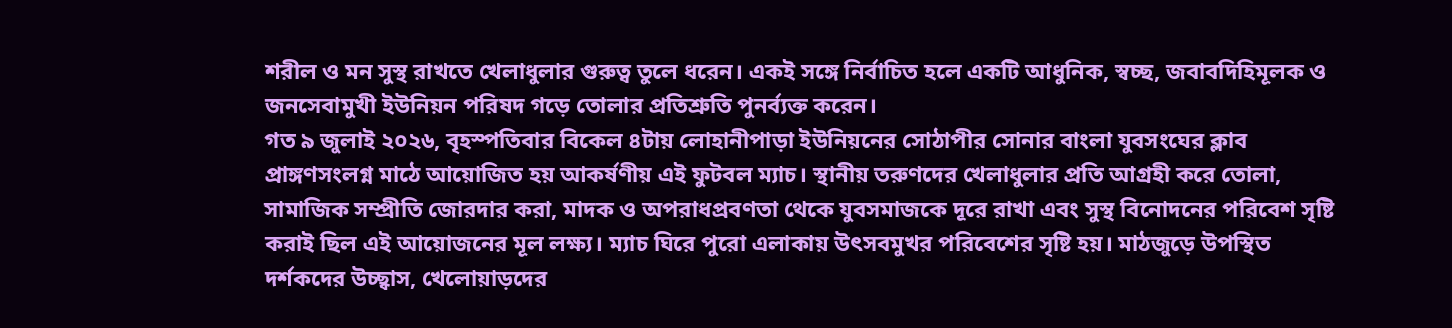শরীল ও মন সুস্থ রাখতে খেলাধুলার গুরুত্ব তুলে ধরেন। একই সঙ্গে নির্বাচিত হলে একটি আধুনিক, স্বচ্ছ, জবাবদিহিমূলক ও জনসেবামুখী ইউনিয়ন পরিষদ গড়ে তোলার প্রতিশ্রুতি পুনর্ব্যক্ত করেন।
গত ৯ জুলাই ২০২৬, বৃহস্পতিবার বিকেল ৪টায় লোহানীপাড়া ইউনিয়নের সোঠাপীর সোনার বাংলা যুবসংঘের ক্লাব প্রাঙ্গণসংলগ্ন মাঠে আয়োজিত হয় আকর্ষণীয় এই ফুটবল ম্যাচ। স্থানীয় তরুণদের খেলাধুলার প্রতি আগ্রহী করে তোলা, সামাজিক সম্প্রীতি জোরদার করা, মাদক ও অপরাধপ্রবণতা থেকে যুবসমাজকে দূরে রাখা এবং সুস্থ বিনোদনের পরিবেশ সৃষ্টি করাই ছিল এই আয়োজনের মূল লক্ষ্য। ম্যাচ ঘিরে পুরো এলাকায় উৎসবমুখর পরিবেশের সৃষ্টি হয়। মাঠজুড়ে উপস্থিত দর্শকদের উচ্ছ্বাস, খেলোয়াড়দের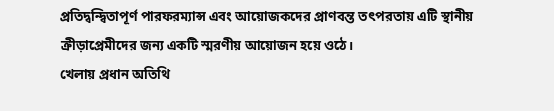প্রতিদ্বন্দ্বিতাপূর্ণ পারফরম্যান্স এবং আয়োজকদের প্রাণবন্ত তৎপরতায় এটি স্থানীয় ক্রীড়াপ্রেমীদের জন্য একটি স্মরণীয় আয়োজন হয়ে ওঠে।
খেলায় প্রধান অতিথি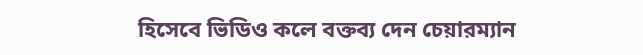হিসেবে ভিডিও কলে বক্তব্য দেন চেয়ারম্যান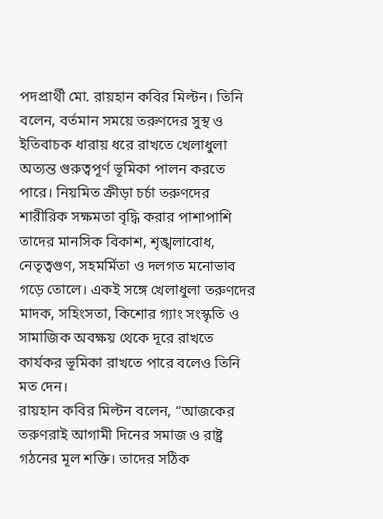পদপ্রার্থী মো. রায়হান কবির মিল্টন। তিনি বলেন, বর্তমান সময়ে তরুণদের সুস্থ ও ইতিবাচক ধারায় ধরে রাখতে খেলাধুলা অত্যন্ত গুরুত্বপূর্ণ ভূমিকা পালন করতে পারে। নিয়মিত ক্রীড়া চর্চা তরুণদের শারীরিক সক্ষমতা বৃদ্ধি করার পাশাপাশি তাদের মানসিক বিকাশ, শৃঙ্খলাবোধ, নেতৃত্বগুণ, সহমর্মিতা ও দলগত মনোভাব গড়ে তোলে। একই সঙ্গে খেলাধুলা তরুণদের মাদক, সহিংসতা, কিশোর গ্যাং সংস্কৃতি ও সামাজিক অবক্ষয় থেকে দূরে রাখতে কার্যকর ভূমিকা রাখতে পারে বলেও তিনি মত দেন।
রায়হান কবির মিল্টন বলেন, “আজকের তরুণরাই আগামী দিনের সমাজ ও রাষ্ট্র গঠনের মূল শক্তি। তাদের সঠিক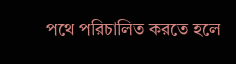পথে পরিচালিত করতে হলে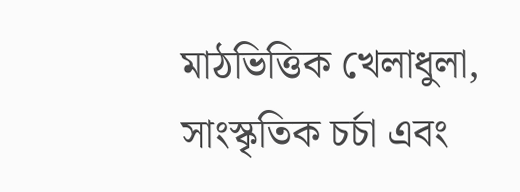মাঠভিত্তিক খেলাধুলা, সাংস্কৃতিক চর্চা এবং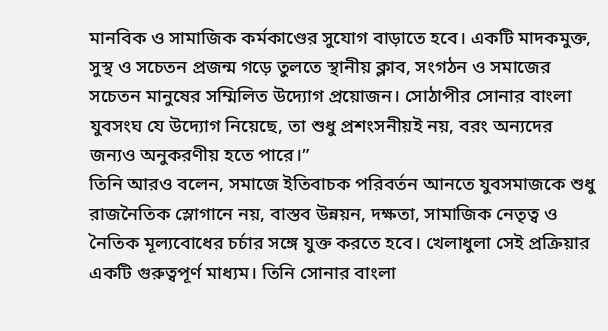মানবিক ও সামাজিক কর্মকাণ্ডের সুযোগ বাড়াতে হবে। একটি মাদকমুক্ত, সুস্থ ও সচেতন প্রজন্ম গড়ে তুলতে স্থানীয় ক্লাব, সংগঠন ও সমাজের সচেতন মানুষের সম্মিলিত উদ্যোগ প্রয়োজন। সোঠাপীর সোনার বাংলা যুবসংঘ যে উদ্যোগ নিয়েছে, তা শুধু প্রশংসনীয়ই নয়, বরং অন্যদের জন্যও অনুকরণীয় হতে পারে।”
তিনি আরও বলেন, সমাজে ইতিবাচক পরিবর্তন আনতে যুবসমাজকে শুধু রাজনৈতিক স্লোগানে নয়, বাস্তব উন্নয়ন, দক্ষতা, সামাজিক নেতৃত্ব ও নৈতিক মূল্যবোধের চর্চার সঙ্গে যুক্ত করতে হবে। খেলাধুলা সেই প্রক্রিয়ার একটি গুরুত্বপূর্ণ মাধ্যম। তিনি সোনার বাংলা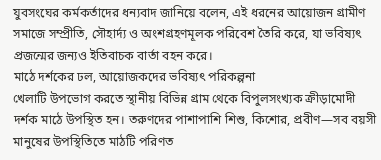যুবসংঘের কর্মকর্তাদের ধন্যবাদ জানিয়ে বলেন, এই ধরনের আয়োজন গ্রামীণ সমাজে সম্প্রীতি, সৌহার্দ্য ও অংশগ্রহণমূলক পরিবেশ তৈরি করে, যা ভবিষ্যৎ প্রজন্মের জন্যও ইতিবাচক বার্তা বহন করে।
মাঠে দর্শকের ঢল, আয়োজকদের ভবিষ্যৎ পরিকল্পনা
খেলাটি উপভোগ করতে স্থানীয় বিভিন্ন গ্রাম থেকে বিপুলসংখ্যক ক্রীড়ামোদী দর্শক মাঠে উপস্থিত হন। তরুণদের পাশাপাশি শিশু, কিশোর, প্রবীণ—সব বয়সী মানুষের উপস্থিতিতে মাঠটি পরিণত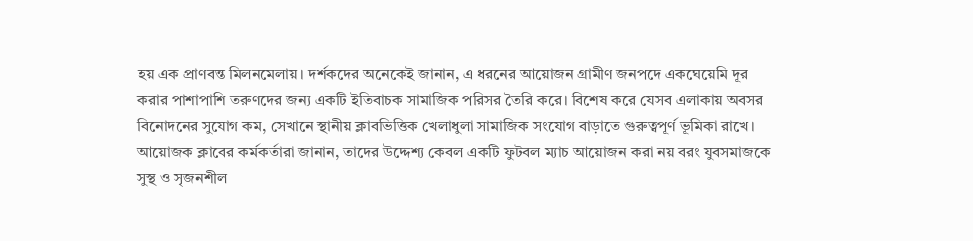হয় এক প্রাণবন্ত মিলনমেলায়। দর্শকদের অনেকেই জানান, এ ধরনের আয়োজন গ্রামীণ জনপদে একঘেয়েমি দূর করার পাশাপাশি তরুণদের জন্য একটি ইতিবাচক সামাজিক পরিসর তৈরি করে। বিশেষ করে যেসব এলাকায় অবসর বিনোদনের সুযোগ কম, সেখানে স্থানীয় ক্লাবভিত্তিক খেলাধুলা সামাজিক সংযোগ বাড়াতে গুরুত্বপূর্ণ ভূমিকা রাখে।
আয়োজক ক্লাবের কর্মকর্তারা জানান, তাদের উদ্দেশ্য কেবল একটি ফুটবল ম্যাচ আয়োজন করা নয় বরং যুবসমাজকে সুস্থ ও সৃজনশীল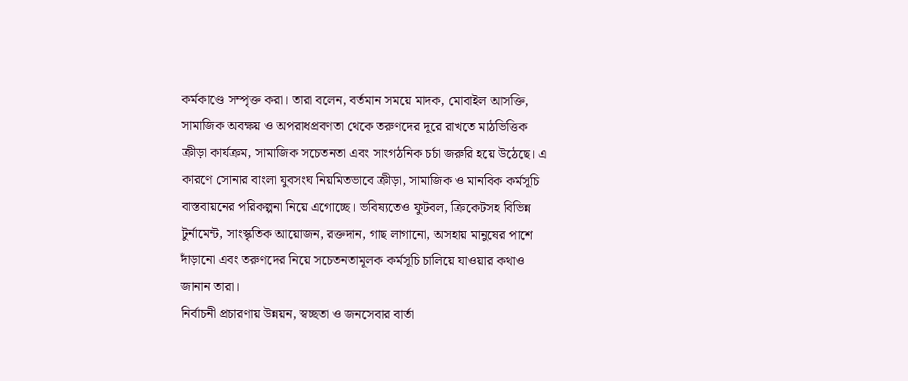কর্মকাণ্ডে সম্পৃক্ত করা। তারা বলেন, বর্তমান সময়ে মাদক, মোবাইল আসক্তি, সামাজিক অবক্ষয় ও অপরাধপ্রবণতা থেকে তরুণদের দূরে রাখতে মাঠভিত্তিক ক্রীড়া কার্যক্রম, সামাজিক সচেতনতা এবং সাংগঠনিক চর্চা জরুরি হয়ে উঠেছে। এ কারণে সোনার বাংলা যুবসংঘ নিয়মিতভাবে ক্রীড়া, সামাজিক ও মানবিক কর্মসূচি বাস্তবায়নের পরিকল্পনা নিয়ে এগোচ্ছে। ভবিষ্যতেও ফুটবল, ক্রিকেটসহ বিভিন্ন টুর্নামেন্ট, সাংস্কৃতিক আয়োজন, রক্তদান, গাছ লাগানো, অসহায় মানুষের পাশে দাঁড়ানো এবং তরুণদের নিয়ে সচেতনতামূলক কর্মসূচি চালিয়ে যাওয়ার কথাও জানান তারা।
নির্বাচনী প্রচারণায় উন্নয়ন, স্বচ্ছতা ও জনসেবার বার্তা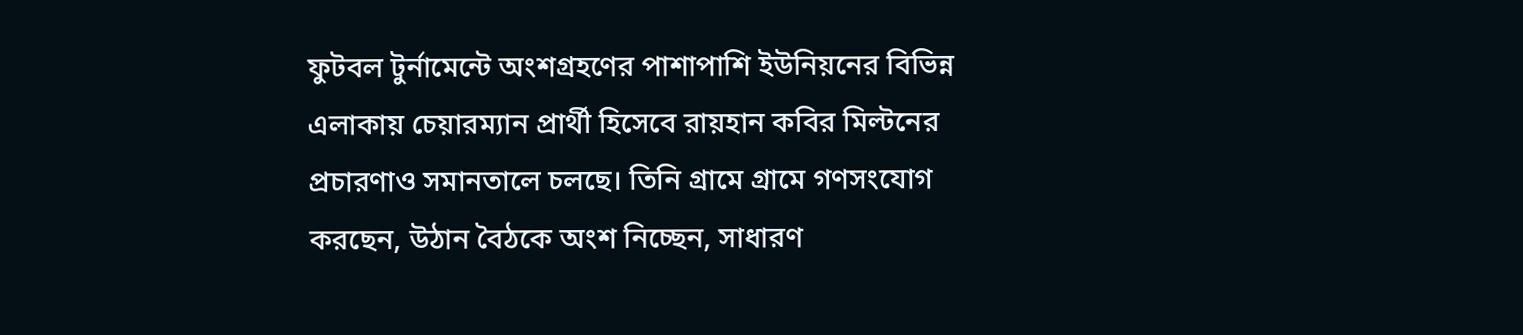ফুটবল টুর্নামেন্টে অংশগ্রহণের পাশাপাশি ইউনিয়নের বিভিন্ন এলাকায় চেয়ারম্যান প্রার্থী হিসেবে রায়হান কবির মিল্টনের প্রচারণাও সমানতালে চলছে। তিনি গ্রামে গ্রামে গণসংযোগ করছেন, উঠান বৈঠকে অংশ নিচ্ছেন, সাধারণ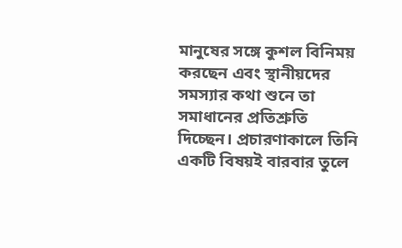মানুষের সঙ্গে কুশল বিনিময় করছেন এবং স্থানীয়দের সমস্যার কথা শুনে তা সমাধানের প্রতিশ্রুতি দিচ্ছেন। প্রচারণাকালে তিনি একটি বিষয়ই বারবার তুলে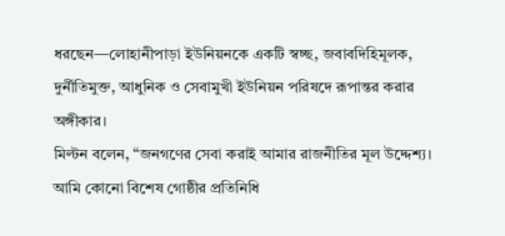ধরছেন—লোহানীপাড়া ইউনিয়নকে একটি স্বচ্ছ, জবাবদিহিমূলক, দুর্নীতিমুক্ত, আধুনিক ও সেবামুখী ইউনিয়ন পরিষদে রূপান্তর করার অঙ্গীকার।
মিল্টন বলেন, “জনগণের সেবা করাই আমার রাজনীতির মূল উদ্দেশ্য। আমি কোনো বিশেষ গোষ্ঠীর প্রতিনিধি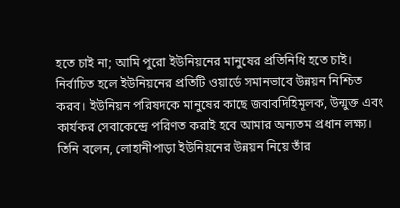হতে চাই না; আমি পুরো ইউনিয়নের মানুষের প্রতিনিধি হতে চাই। নির্বাচিত হলে ইউনিয়নের প্রতিটি ওয়ার্ডে সমানভাবে উন্নয়ন নিশ্চিত করব। ইউনিয়ন পরিষদকে মানুষের কাছে জবাবদিহিমূলক, উন্মুক্ত এবং কার্যকর সেবাকেন্দ্রে পরিণত করাই হবে আমার অন্যতম প্রধান লক্ষ্য। তিনি বলেন, লোহানীপাড়া ইউনিয়নের উন্নয়ন নিয়ে তাঁর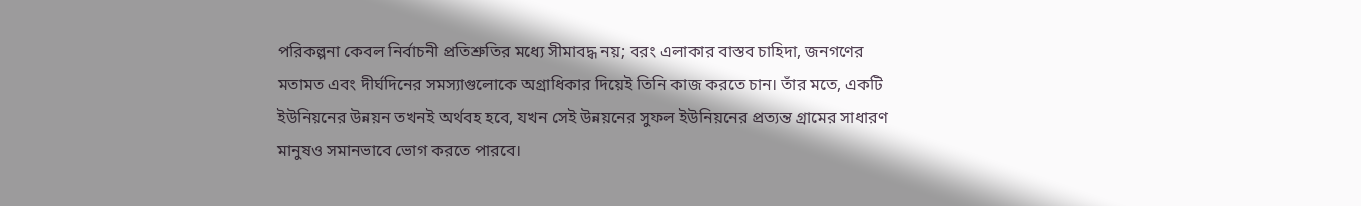পরিকল্পনা কেবল নির্বাচনী প্রতিশ্রুতির মধ্যে সীমাবদ্ধ নয়; বরং এলাকার বাস্তব চাহিদা, জনগণের মতামত এবং দীর্ঘদিনের সমস্যাগুলোকে অগ্রাধিকার দিয়েই তিনি কাজ করতে চান। তাঁর মতে, একটি ইউনিয়নের উন্নয়ন তখনই অর্থবহ হবে, যখন সেই উন্নয়নের সুফল ইউনিয়নের প্রত্যন্ত গ্রামের সাধারণ মানুষও সমানভাবে ভোগ করতে পারবে।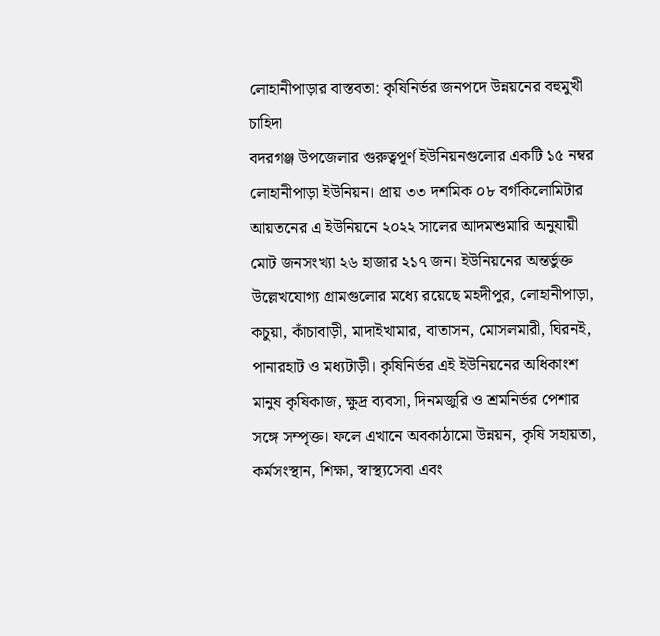লোহানীপাড়ার বাস্তবতা: কৃষিনির্ভর জনপদে উন্নয়নের বহুমুখী চাহিদা
বদরগঞ্জ উপজেলার গুরুত্বপূর্ণ ইউনিয়নগুলোর একটি ১৫ নম্বর লোহানীপাড়া ইউনিয়ন। প্রায় ৩৩ দশমিক ০৮ বর্গকিলোমিটার আয়তনের এ ইউনিয়নে ২০২২ সালের আদমশুমারি অনুযায়ী মোট জনসংখ্যা ২৬ হাজার ২১৭ জন। ইউনিয়নের অন্তর্ভুক্ত উল্লেখযোগ্য গ্রামগুলোর মধ্যে রয়েছে মহদীপুর, লোহানীপাড়া, কচুয়া, কাঁচাবাড়ী, মাদাইখামার, বাতাসন, মোসলমারী, ঘিরনই, পানারহাট ও মধ্যটাড়ী। কৃষিনির্ভর এই ইউনিয়নের অধিকাংশ মানুষ কৃষিকাজ, ক্ষুদ্র ব্যবসা, দিনমজুরি ও শ্রমনির্ভর পেশার সঙ্গে সম্পৃক্ত। ফলে এখানে অবকাঠামো উন্নয়ন, কৃষি সহায়তা, কর্মসংস্থান, শিক্ষা, স্বাস্থ্যসেবা এবং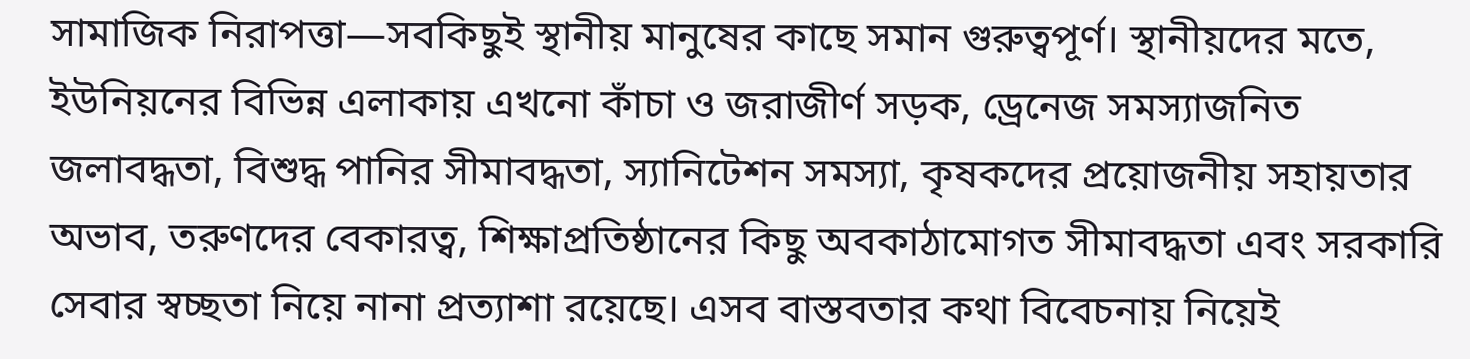সামাজিক নিরাপত্তা—সবকিছুই স্থানীয় মানুষের কাছে সমান গুরুত্বপূর্ণ। স্থানীয়দের মতে, ইউনিয়নের বিভিন্ন এলাকায় এখনো কাঁচা ও জরাজীর্ণ সড়ক, ড্রেনেজ সমস্যাজনিত জলাবদ্ধতা, বিশুদ্ধ পানির সীমাবদ্ধতা, স্যানিটেশন সমস্যা, কৃষকদের প্রয়োজনীয় সহায়তার অভাব, তরুণদের বেকারত্ব, শিক্ষাপ্রতিষ্ঠানের কিছু অবকাঠামোগত সীমাবদ্ধতা এবং সরকারি সেবার স্বচ্ছতা নিয়ে নানা প্রত্যাশা রয়েছে। এসব বাস্তবতার কথা বিবেচনায় নিয়েই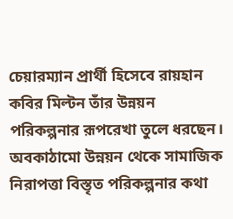চেয়ারম্যান প্রার্থী হিসেবে রায়হান কবির মিল্টন তাঁর উন্নয়ন পরিকল্পনার রূপরেখা তুলে ধরছেন।
অবকাঠামো উন্নয়ন থেকে সামাজিক নিরাপত্তা বিস্তৃত পরিকল্পনার কথা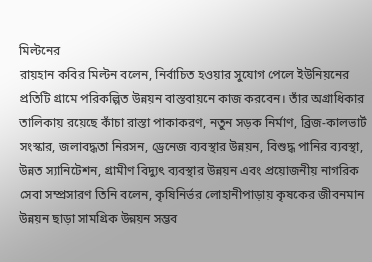মিল্টনের
রায়হান কবির মিল্টন বলেন, নির্বাচিত হওয়ার সুযোগ পেলে ইউনিয়নের প্রতিটি গ্রামে পরিকল্পিত উন্নয়ন বাস্তবায়নে কাজ করবেন। তাঁর অগ্রাধিকার তালিকায় রয়েছে কাঁচা রাস্তা পাকাকরণ, নতুন সড়ক নির্মাণ, ব্রিজ-কালভার্ট সংস্কার, জলাবদ্ধতা নিরসন, ড্রেনেজ ব্যবস্থার উন্নয়ন, বিশুদ্ধ পানির ব্যবস্থা, উন্নত স্যানিটেশন, গ্রামীণ বিদ্যুৎ ব্যবস্থার উন্নয়ন এবং প্রয়োজনীয় নাগরিক সেবা সম্প্রসারণ তিনি বলেন, কৃষিনির্ভর লোহানীপাড়ায় কৃষকের জীবনমান উন্নয়ন ছাড়া সামগ্রিক উন্নয়ন সম্ভব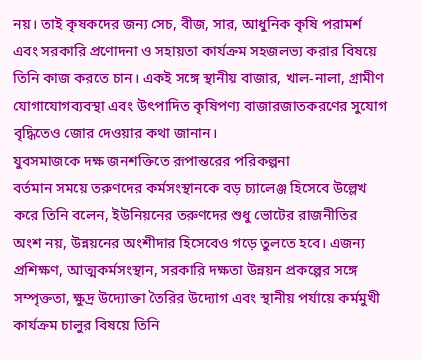নয়। তাই কৃষকদের জন্য সেচ, বীজ, সার, আধুনিক কৃষি পরামর্শ এবং সরকারি প্রণোদনা ও সহায়তা কার্যক্রম সহজলভ্য করার বিষয়ে তিনি কাজ করতে চান। একই সঙ্গে স্থানীয় বাজার, খাল-নালা, গ্রামীণ যোগাযোগব্যবস্থা এবং উৎপাদিত কৃষিপণ্য বাজারজাতকরণের সুযোগ বৃদ্ধিতেও জোর দেওয়ার কথা জানান।
যুবসমাজকে দক্ষ জনশক্তিতে রূপান্তরের পরিকল্পনা
বর্তমান সময়ে তরুণদের কর্মসংস্থানকে বড় চ্যালেঞ্জ হিসেবে উল্লেখ করে তিনি বলেন, ইউনিয়নের তরুণদের শুধু ভোটের রাজনীতির অংশ নয়, উন্নয়নের অংশীদার হিসেবেও গড়ে তুলতে হবে। এজন্য প্রশিক্ষণ, আত্মকর্মসংস্থান, সরকারি দক্ষতা উন্নয়ন প্রকল্পের সঙ্গে সম্পৃক্ততা, ক্ষুদ্র উদ্যোক্তা তৈরির উদ্যোগ এবং স্থানীয় পর্যায়ে কর্মমুখী কার্যক্রম চালুর বিষয়ে তিনি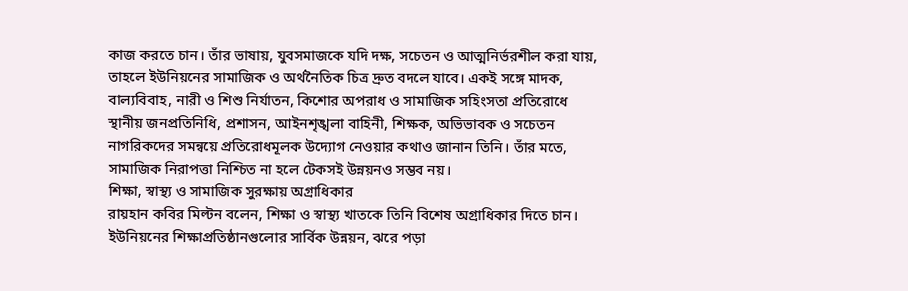কাজ করতে চান। তাঁর ভাষায়, যুবসমাজকে যদি দক্ষ, সচেতন ও আত্মনির্ভরশীল করা যায়, তাহলে ইউনিয়নের সামাজিক ও অর্থনৈতিক চিত্র দ্রুত বদলে যাবে। একই সঙ্গে মাদক, বাল্যবিবাহ, নারী ও শিশু নির্যাতন, কিশোর অপরাধ ও সামাজিক সহিংসতা প্রতিরোধে স্থানীয় জনপ্রতিনিধি, প্রশাসন, আইনশৃঙ্খলা বাহিনী, শিক্ষক, অভিভাবক ও সচেতন নাগরিকদের সমন্বয়ে প্রতিরোধমূলক উদ্যোগ নেওয়ার কথাও জানান তিনি। তাঁর মতে, সামাজিক নিরাপত্তা নিশ্চিত না হলে টেকসই উন্নয়নও সম্ভব নয়।
শিক্ষা, স্বাস্থ্য ও সামাজিক সুরক্ষায় অগ্রাধিকার
রায়হান কবির মিল্টন বলেন, শিক্ষা ও স্বাস্থ্য খাতকে তিনি বিশেষ অগ্রাধিকার দিতে চান। ইউনিয়নের শিক্ষাপ্রতিষ্ঠানগুলোর সার্বিক উন্নয়ন, ঝরে পড়া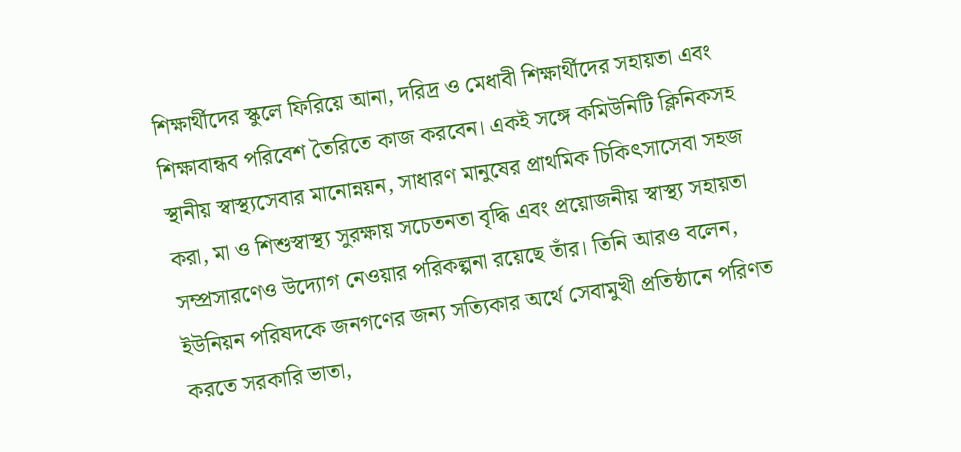শিক্ষার্থীদের স্কুলে ফিরিয়ে আনা, দরিদ্র ও মেধাবী শিক্ষার্থীদের সহায়তা এবং শিক্ষাবান্ধব পরিবেশ তৈরিতে কাজ করবেন। একই সঙ্গে কমিউনিটি ক্লিনিকসহ স্থানীয় স্বাস্থ্যসেবার মানোন্নয়ন, সাধারণ মানুষের প্রাথমিক চিকিৎসাসেবা সহজ করা, মা ও শিশুস্বাস্থ্য সুরক্ষায় সচেতনতা বৃদ্ধি এবং প্রয়োজনীয় স্বাস্থ্য সহায়তা সম্প্রসারণেও উদ্যোগ নেওয়ার পরিকল্পনা রয়েছে তাঁর। তিনি আরও বলেন, ইউনিয়ন পরিষদকে জনগণের জন্য সত্যিকার অর্থে সেবামুখী প্রতিষ্ঠানে পরিণত করতে সরকারি ভাতা,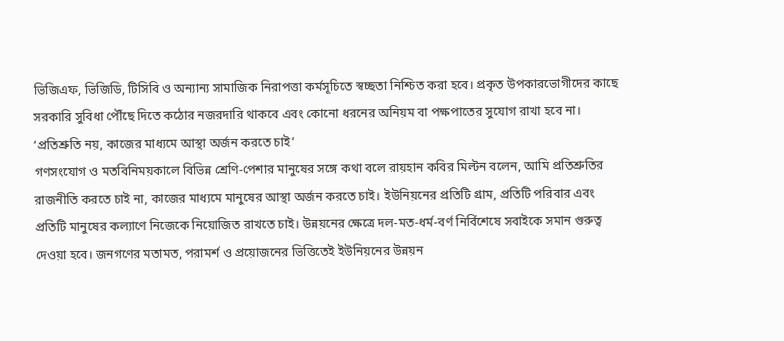ভিজিএফ, ভিজিডি, টিসিবি ও অন্যান্য সামাজিক নিরাপত্তা কর্মসূচিতে স্বচ্ছতা নিশ্চিত করা হবে। প্রকৃত উপকারভোগীদের কাছে সরকারি সুবিধা পৌঁছে দিতে কঠোর নজরদারি থাকবে এবং কোনো ধরনের অনিয়ম বা পক্ষপাতের সুযোগ রাখা হবে না।
‘প্রতিশ্রুতি নয়, কাজের মাধ্যমে আস্থা অর্জন করতে চাই’
গণসংযোগ ও মতবিনিময়কালে বিভিন্ন শ্রেণি-পেশার মানুষের সঙ্গে কথা বলে রায়হান কবির মিল্টন বলেন, আমি প্রতিশ্রুতির রাজনীতি করতে চাই না, কাজের মাধ্যমে মানুষের আস্থা অর্জন করতে চাই। ইউনিয়নের প্রতিটি গ্রাম, প্রতিটি পরিবার এবং প্রতিটি মানুষের কল্যাণে নিজেকে নিয়োজিত রাখতে চাই। উন্নয়নের ক্ষেত্রে দল-মত-ধর্ম-বর্ণ নির্বিশেষে সবাইকে সমান গুরুত্ব দেওয়া হবে। জনগণের মতামত, পরামর্শ ও প্রয়োজনের ভিত্তিতেই ইউনিয়নের উন্নয়ন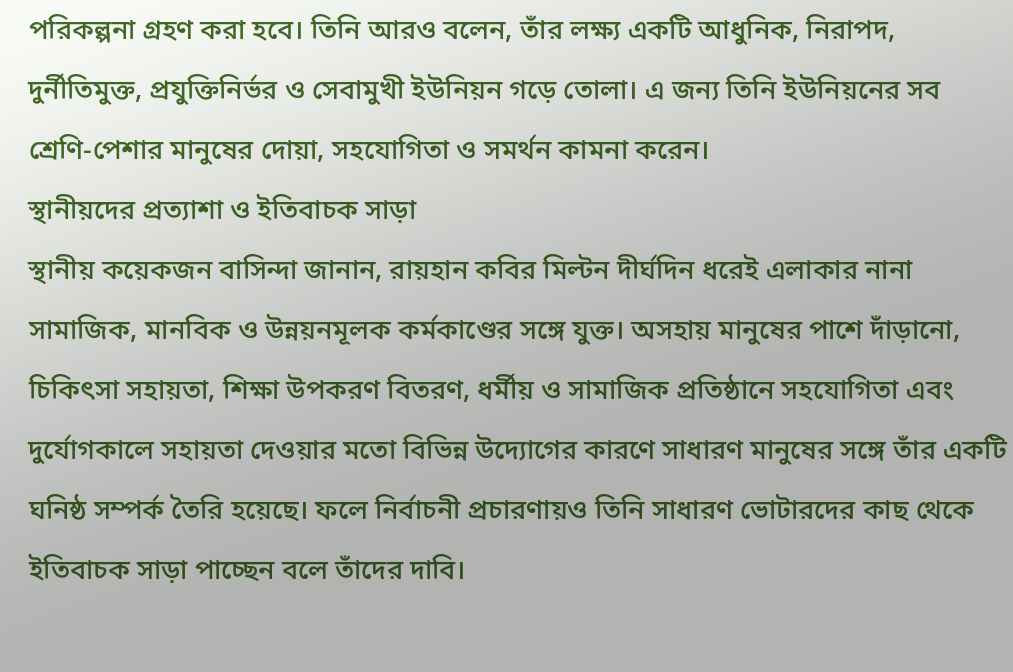পরিকল্পনা গ্রহণ করা হবে। তিনি আরও বলেন, তাঁর লক্ষ্য একটি আধুনিক, নিরাপদ, দুর্নীতিমুক্ত, প্রযুক্তিনির্ভর ও সেবামুখী ইউনিয়ন গড়ে তোলা। এ জন্য তিনি ইউনিয়নের সব শ্রেণি-পেশার মানুষের দোয়া, সহযোগিতা ও সমর্থন কামনা করেন।
স্থানীয়দের প্রত্যাশা ও ইতিবাচক সাড়া
স্থানীয় কয়েকজন বাসিন্দা জানান, রায়হান কবির মিল্টন দীর্ঘদিন ধরেই এলাকার নানা সামাজিক, মানবিক ও উন্নয়নমূলক কর্মকাণ্ডের সঙ্গে যুক্ত। অসহায় মানুষের পাশে দাঁড়ানো, চিকিৎসা সহায়তা, শিক্ষা উপকরণ বিতরণ, ধর্মীয় ও সামাজিক প্রতিষ্ঠানে সহযোগিতা এবং দুর্যোগকালে সহায়তা দেওয়ার মতো বিভিন্ন উদ্যোগের কারণে সাধারণ মানুষের সঙ্গে তাঁর একটি ঘনিষ্ঠ সম্পর্ক তৈরি হয়েছে। ফলে নির্বাচনী প্রচারণায়ও তিনি সাধারণ ভোটারদের কাছ থেকে ইতিবাচক সাড়া পাচ্ছেন বলে তাঁদের দাবি।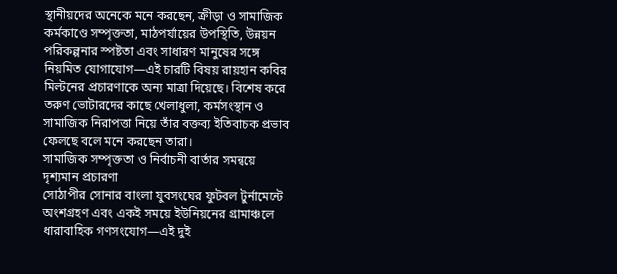স্থানীয়দের অনেকে মনে করছেন, ক্রীড়া ও সামাজিক কর্মকাণ্ডে সম্পৃক্ততা, মাঠপর্যায়ের উপস্থিতি, উন্নয়ন পরিকল্পনার স্পষ্টতা এবং সাধারণ মানুষের সঙ্গে নিয়মিত যোগাযোগ—এই চারটি বিষয় রায়হান কবির মিল্টনের প্রচারণাকে অন্য মাত্রা দিয়েছে। বিশেষ করে তরুণ ভোটারদের কাছে খেলাধুলা, কর্মসংস্থান ও সামাজিক নিরাপত্তা নিয়ে তাঁর বক্তব্য ইতিবাচক প্রভাব ফেলছে বলে মনে করছেন তারা।
সামাজিক সম্পৃক্ততা ও নির্বাচনী বার্তার সমন্বয়ে দৃশ্যমান প্রচারণা
সোঠাপীর সোনার বাংলা যুবসংঘের ফুটবল টুর্নামেন্টে অংশগ্রহণ এবং একই সময়ে ইউনিয়নের গ্রামাঞ্চলে ধারাবাহিক গণসংযোগ—এই দুই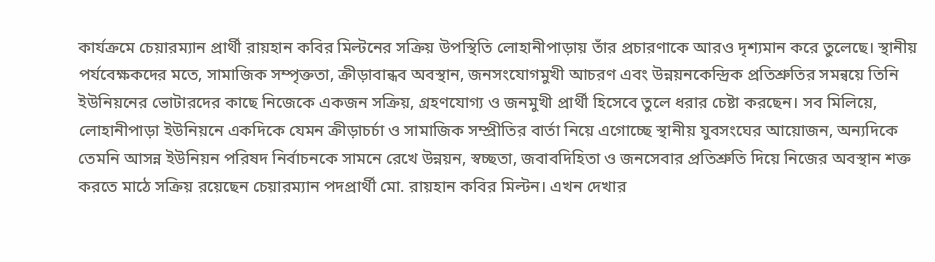কার্যক্রমে চেয়ারম্যান প্রার্থী রায়হান কবির মিল্টনের সক্রিয় উপস্থিতি লোহানীপাড়ায় তাঁর প্রচারণাকে আরও দৃশ্যমান করে তুলেছে। স্থানীয় পর্যবেক্ষকদের মতে, সামাজিক সম্পৃক্ততা, ক্রীড়াবান্ধব অবস্থান, জনসংযোগমুখী আচরণ এবং উন্নয়নকেন্দ্রিক প্রতিশ্রুতির সমন্বয়ে তিনি ইউনিয়নের ভোটারদের কাছে নিজেকে একজন সক্রিয়, গ্রহণযোগ্য ও জনমুখী প্রার্থী হিসেবে তুলে ধরার চেষ্টা করছেন। সব মিলিয়ে, লোহানীপাড়া ইউনিয়নে একদিকে যেমন ক্রীড়াচর্চা ও সামাজিক সম্প্রীতির বার্তা নিয়ে এগোচ্ছে স্থানীয় যুবসংঘের আয়োজন, অন্যদিকে তেমনি আসন্ন ইউনিয়ন পরিষদ নির্বাচনকে সামনে রেখে উন্নয়ন, স্বচ্ছতা, জবাবদিহিতা ও জনসেবার প্রতিশ্রুতি দিয়ে নিজের অবস্থান শক্ত করতে মাঠে সক্রিয় রয়েছেন চেয়ারম্যান পদপ্রার্থী মো. রায়হান কবির মিল্টন। এখন দেখার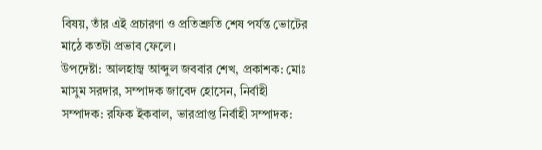বিষয়, তাঁর এই প্রচারণা ও প্রতিশ্রুতি শেষ পর্যন্ত ভোটের মাঠে কতটা প্রভাব ফেলে।
উপদেষ্টা: আলহাজ্ব আব্দুল জববার শেখ, প্রকাশক: মোঃ মাসুম সরদার, সম্পাদক জাবেদ হোসেন, নির্বাহী সম্পাদক: রফিক ইকবাল, ভারপ্রাপ্ত নির্বাহী সম্পাদক: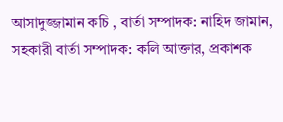আসাদুজ্জামান কচি , বার্তা সম্পাদক: নাহিদ জামান, সহকারী বার্তা সম্পাদক: কলি আক্তার, প্রকাশক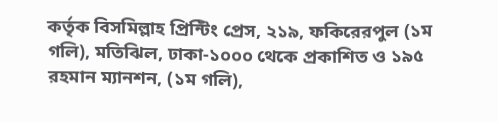কর্তৃক বিসমিল্লাহ প্রিন্টিং প্রেস, ২১৯, ফকিরেরপুল (১ম গলি), মতিঝিল, ঢাকা-১০০০ থেকে প্রকাশিত ও ১৯৫ রহমান ম্যানশন, (১ম গলি),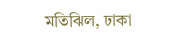মতিঝিল, ঢাকা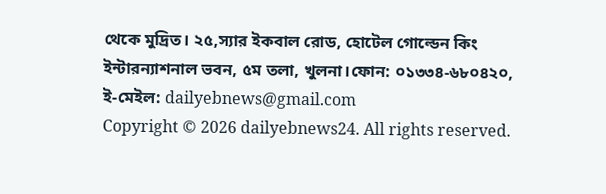থেকে মুদ্রিত। ২৫,স্যার ইকবাল রোড, হোটেল গোল্ডেন কিং ইন্টারন্যাশনাল ভবন, ৫ম তলা, খুলনা।ফোন: ০১৩৩৪-৬৮০৪২০, ই-মেইল: dailyebnews@gmail.com
Copyright © 2026 dailyebnews24. All rights reserved.